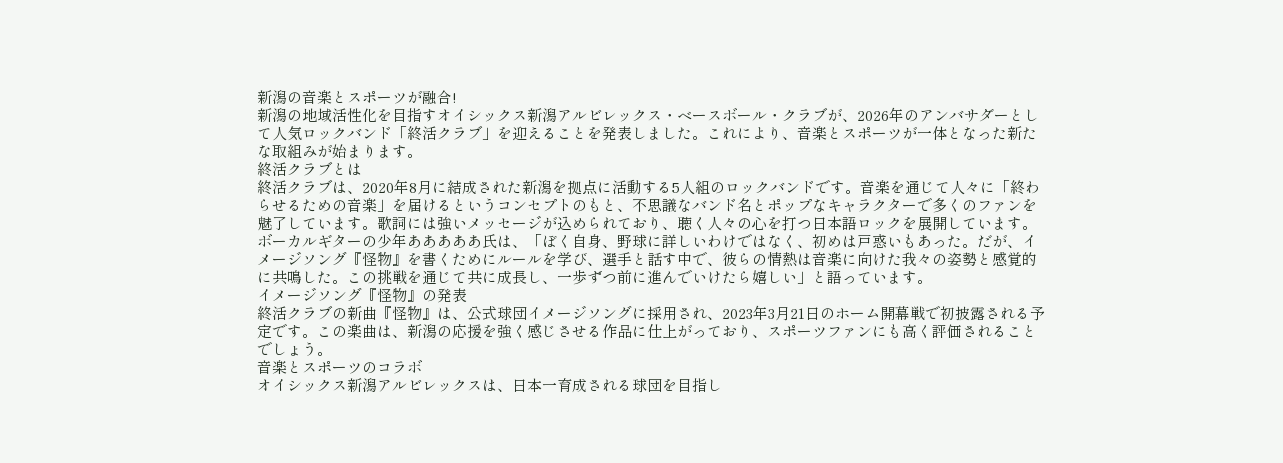新潟の音楽とスポーツが融合!
新潟の地域活性化を目指すオイシックス新潟アルビレックス・ベースボール・クラブが、2026年のアンバサダーとして人気ロックバンド「終活クラブ」を迎えることを発表しました。これにより、音楽とスポーツが一体となった新たな取組みが始まります。
終活クラブとは
終活クラブは、2020年8月に結成された新潟を拠点に活動する5人組のロックバンドです。音楽を通じて人々に「終わらせるための音楽」を届けるというコンセプトのもと、不思議なバンド名とポップなキャラクターで多くのファンを魅了しています。歌詞には強いメッセージが込められており、聴く人々の心を打つ日本語ロックを展開しています。
ボーカルギターの少年あああああ氏は、「ぼく自身、野球に詳しいわけではなく、初めは戸惑いもあった。だが、イメージソング『怪物』を書くためにルールを学び、選手と話す中で、彼らの情熱は音楽に向けた我々の姿勢と感覚的に共鳴した。この挑戦を通じて共に成長し、一歩ずつ前に進んでいけたら嬉しい」と語っています。
イメージソング『怪物』の発表
終活クラブの新曲『怪物』は、公式球団イメージソングに採用され、2023年3月21日のホーム開幕戦で初披露される予定です。この楽曲は、新潟の応援を強く感じさせる作品に仕上がっており、スポーツファンにも高く評価されることでしょう。
音楽とスポーツのコラボ
オイシックス新潟アルビレックスは、日本一育成される球団を目指し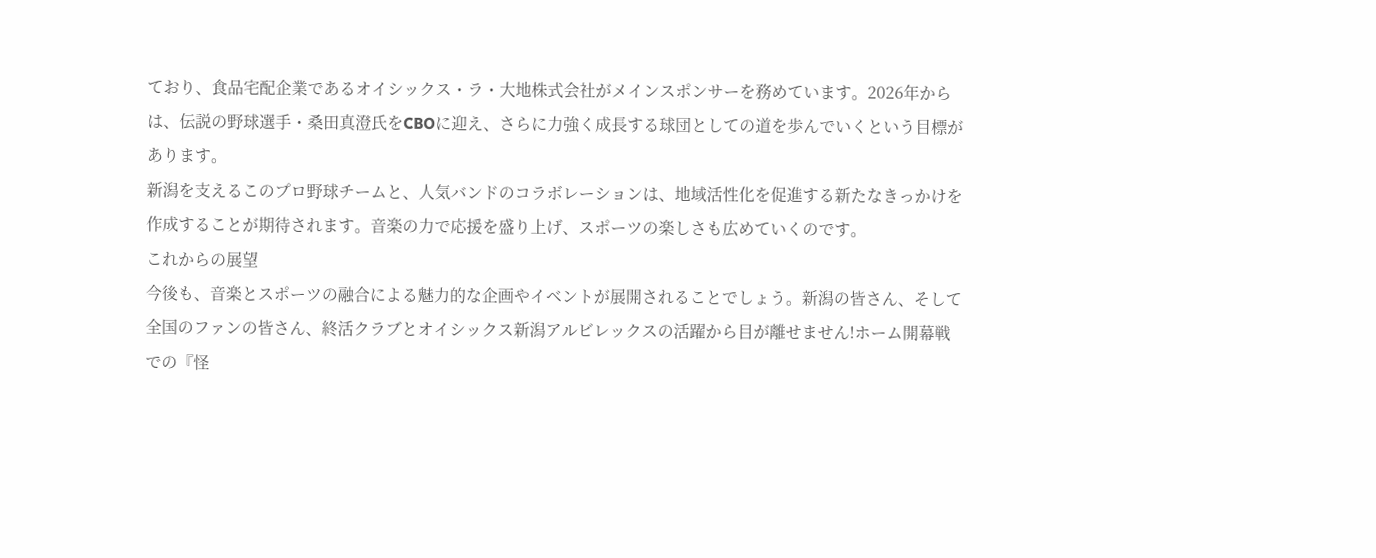ており、食品宅配企業であるオイシックス・ラ・大地株式会社がメインスポンサーを務めています。2026年からは、伝説の野球選手・桑田真澄氏をCBOに迎え、さらに力強く成長する球団としての道を歩んでいくという目標があります。
新潟を支えるこのプロ野球チームと、人気バンドのコラボレーションは、地域活性化を促進する新たなきっかけを作成することが期待されます。音楽の力で応援を盛り上げ、スポーツの楽しさも広めていくのです。
これからの展望
今後も、音楽とスポーツの融合による魅力的な企画やイベントが展開されることでしょう。新潟の皆さん、そして全国のファンの皆さん、終活クラブとオイシックス新潟アルビレックスの活躍から目が離せません!ホーム開幕戦での『怪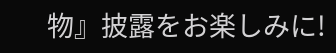物』披露をお楽しみに!